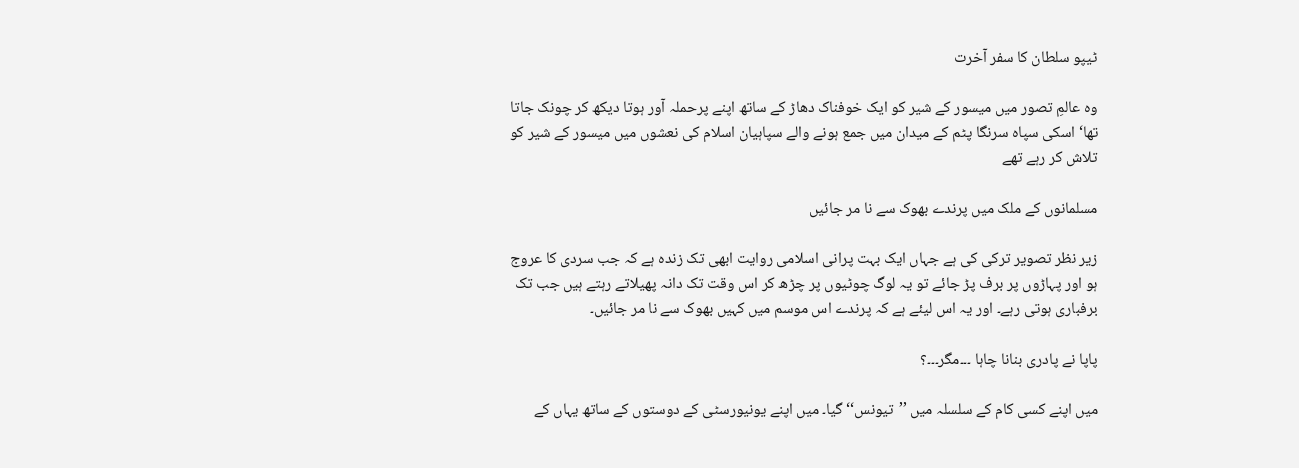ٹیپو سلطان کا سفر آخرت

وہ عالمِ تصور میں میسور کے شیر کو ایک خوفناک دھاڑ کے ساتھ اپنے پرحملہ آور ہوتا دیکھ کر چونک جاتا تھا‘ اسکی سپاہ سرنگا پٹم کے میدان میں جمع ہونے والے سپاہیان اسلام کی نعشوں میں میسور کے شیر کو تلاش کر رہے تھے

مسلمانوں کے ملک میں پرندے بھوک سے نا مر جائیں

زیر نظر تصویر ترکی کی ہے جہاں ایک بہت پرانی اسلامی روایت ابھی تک زندہ ہے کہ جب سردی کا عروج ہو اور پہاڑوں پر برف پڑ جائے تو یہ لوگ چوٹیوں پر چڑھ کر اس وقت تک دانہ پھیلاتے رہتے ہیں جب تک برفباری ہوتی رہے۔ اور یہ اس لیئے ہے کہ پرندے اس موسم میں کہیں بھوک سے نا مر جائیں۔

پاپا نے پادری بنانا چاہا ۔۔۔مگر۔۔۔؟

میں اپنے کسی کام کے سلسلہ میں ’’تیونس‘‘ گیا۔ میں اپنے یونیورسٹی کے دوستوں کے ساتھ یہاں کے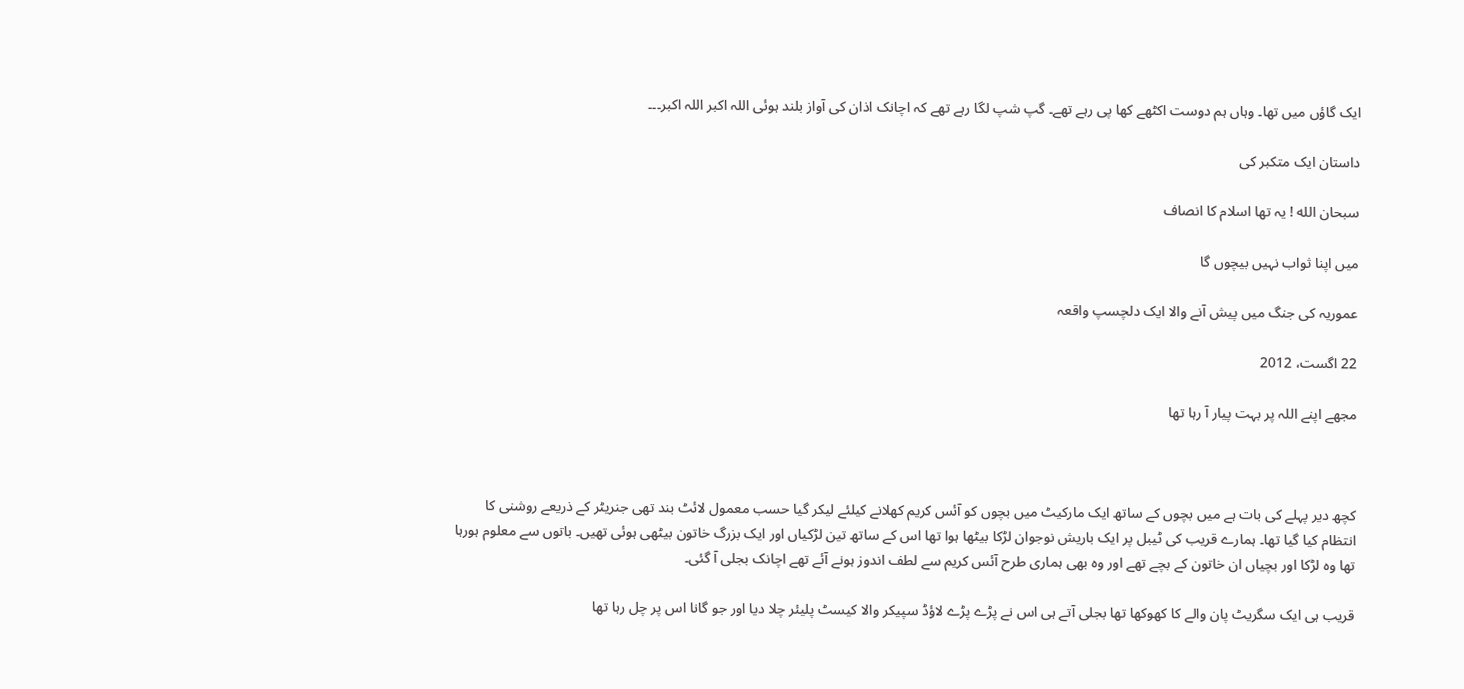ایک گاؤں میں تھا۔ وہاں ہم دوست اکٹھے کھا پی رہے تھے۔ گپ شپ لگا رہے تھے کہ اچانک اذان کی آواز بلند ہوئی اللہ اکبر اللہ اکبر۔۔۔

داستان ایک متکبر کی

سبحان الله ! یہ تھا اسلام کا انصاف

میں اپنا ثواب نہیں بیچوں گا

عموریہ کی جنگ میں پیش آنے والا ایک دلچسپ واقعہ

22 اگست، 2012

مجھے اپنے اللہ پر بہت پیار آ رہا تھا



کچھ دیر پہلے کی بات ہے میں بچوں کے ساتھ ایک مارکیٹ میں بچوں کو آئس کریم کھلانے کیلئے لیکر گیا حسب معمول لائٹ بند تھی جنریٹر کے ذریعے روشنی کا انتظام کیا گیا تھا۔ ہمارے قریب کی ٹیبل پر ایک باریش نوجوان لڑکا بیٹھا ہوا تھا اس کے ساتھ تین لڑکیاں اور ایک بزرگ خاتون بیٹھی ہوئی تھیں۔ باتوں سے معلوم ہورہا تھا وہ لڑکا اور بچیاں ان خاتون کے بچے تھے اور وہ بھی ہماری طرح آئس کریم سے لطف اندوز ہونے آئے تھے اچانک بجلی آ گئی۔

قریب ہی ایک سگریٹ پان والے کا کھوکھا تھا بجلی آتے ہی اس نے پڑے پڑے لاؤڈ سپیکر والا کیسٹ پلیئر چلا دیا اور جو گانا اس پر چل رہا تھا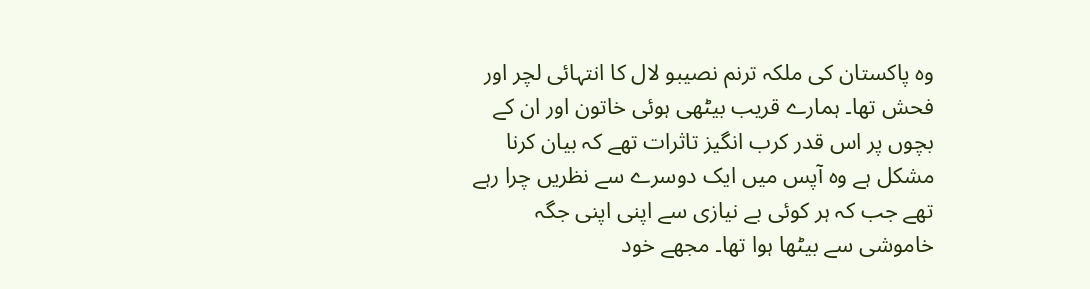وہ پاکستان کی ملکہ ترنم نصیبو لال کا انتہائی لچر اور فحش تھا۔ ہمارے قریب بیٹھی ہوئی خاتون اور ان کے بچوں پر اس قدر کرب انگیز تاثرات تھے کہ بیان کرنا مشکل ہے وہ آپس میں ایک دوسرے سے نظریں چرا رہے تھے جب کہ ہر کوئی بے نیازی سے اپنی اپنی جگہ خاموشی سے بیٹھا ہوا تھا۔ مجھے خود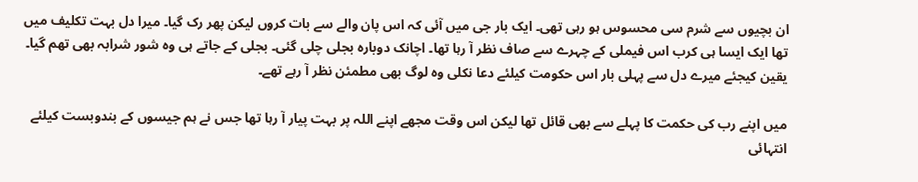ان بچیوں سے شرم سی محسوس ہو رہی تھی۔ ایک بار جی میں آئی کہ اس پان والے سے بات کروں لیکن پھر رک گیا۔ میرا دل بہت تکلیف میں تھا ایک ایسا ہی کرب اس فیملی کے چہرے سے صاف نظر آ رہا تھا۔ اچانک دوبارہ بجلی چلی گئی۔ بجلی کے جاتے ہی وہ شور شرابہ بھی تھم گیا۔ یقین کیجئے میرے دل سے پہلی بار اس حکومت کیلئے دعا نکلی وہ لوگ بھی مطمئن نظر آ رہے تھے۔

میں اپنے رب کی حکمت کا پہلے سے بھی قائل تھا لیکن اس وقت مجھے اپنے اللہ پر بہت پیار آ رہا تھا جس نے ہم جیسوں کے بندوبست کیلئے انتہائی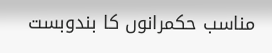مناسب حکمرانوں کا بندوبست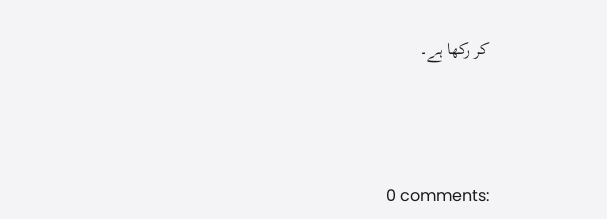کر رکھا ہے۔




0 comments: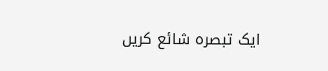ایک تبصرہ شائع کریں